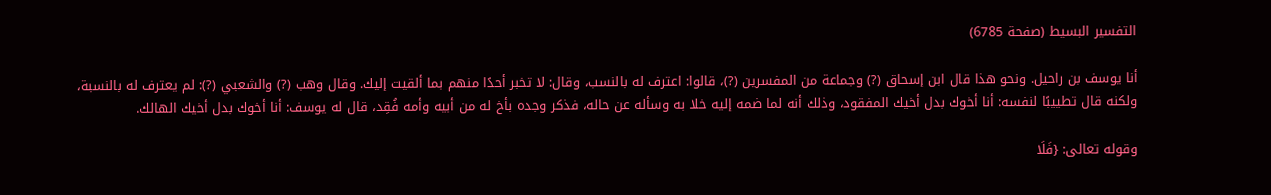التفسير البسيط (صفحة 6785)

أنا يوسف بن راحيل. ونحو هذا قال ابن إسحاق (?) وجماعة من المفسرين (?)، قالوا: اعترف له بالنسب، وقال: لا تخبر أحدًا منهم بما ألقيت إليك. وقال وهب (?) والشعبي (?): لم يعترف له بالنسبة، ولكنه قال تطييبًا لنفسه: أنا أخوك بدل أخيك المفقود، وذلك أنه لما ضمه إليه خلا به وسأله عن حاله، فذكر وجده بأخ له من أبيه وأمه فُقِد، قال له يوسف: أنا أخوك بدل أخيك الهالك.

وقوله تعالى: {فَلَا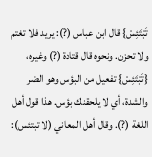تَبْتَئِسْ} قال ابن عباس (?): يريد فلا تغتم ولا تحزن. ونحوه قال قتادة (?) وغيره، {تَبْتَئِسْ} تفعيل من البؤس وهو الضر والشدة، أي لا يلحقنك بؤس. هذا قول أهل اللغة (?). وقال أهل المعاني (لا تبتئس):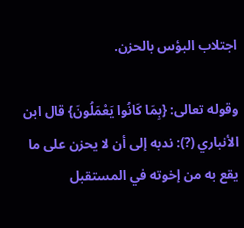اجتلاب البؤس بالحزن.

وقوله تعالى: {بِمَا كَانُوا يَعْمَلُونَ} قال ابن الأنباري (?): ندبه إلى أن لا يحزن على ما يقع به من إخوته في المستقبل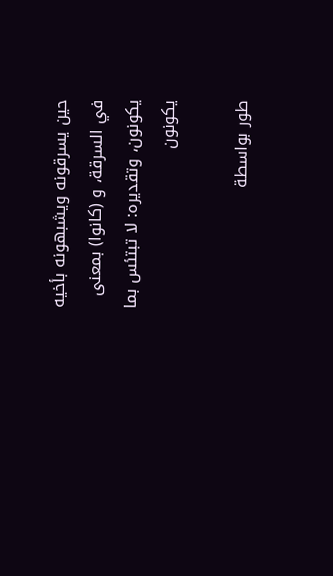حين يسرقونه ويشبهونه بأخيه في السرقة، و (كانوا) بمعنى يكونون، وتقديره: لا تبتئس بما يكونون

طور بواسطة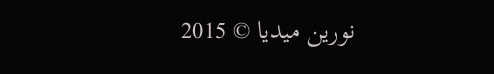نورين ميديا © 2015